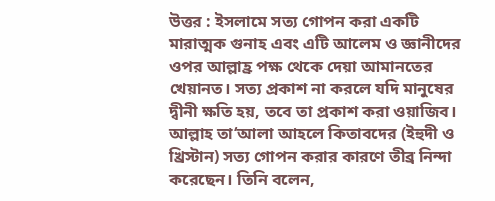উত্তর : ইসলামে সত্য গোপন করা একটি মারাত্মক গুনাহ এবং এটি আলেম ও জ্ঞানীদের ওপর আল্লাহ্র পক্ষ থেকে দেয়া আমানতের খেয়ানত। সত্য প্রকাশ না করলে যদি মানুষের দ্বীনী ক্ষতি হয়, তবে তা প্রকাশ করা ওয়াজিব। আল্লাহ তা‘আলা আহলে কিতাবদের (ইহুদী ও খ্রিস্টান) সত্য গোপন করার কারণে তীব্র নিন্দা করেছেন। তিনি বলেন,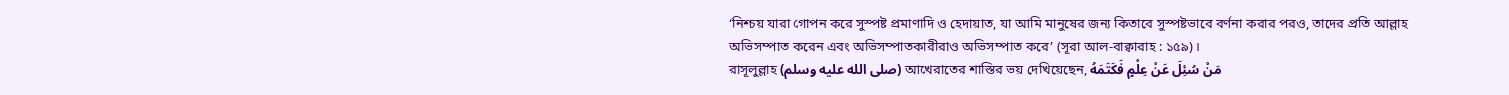‘নিশ্চয় যারা গোপন করে সুস্পষ্ট প্রমাণাদি ও হেদায়াত, যা আমি মানুষের জন্য কিতাবে সুস্পষ্টভাবে বর্ণনা করার পরও, তাদের প্রতি আল্লাহ অভিসম্পাত করেন এবং অভিসম্পাতকারীরাও অভিসম্পাত করে’ (সূরা আল-বাক্বারাহ : ১৫৯)।
রাসূলুল্লাহ (صلى الله عليه وسلم) আখেরাতের শাস্তির ভয় দেখিয়েছেন, مَنْ سُئِلَ عَنْ عِلْمٍ فَكَتَمَهُ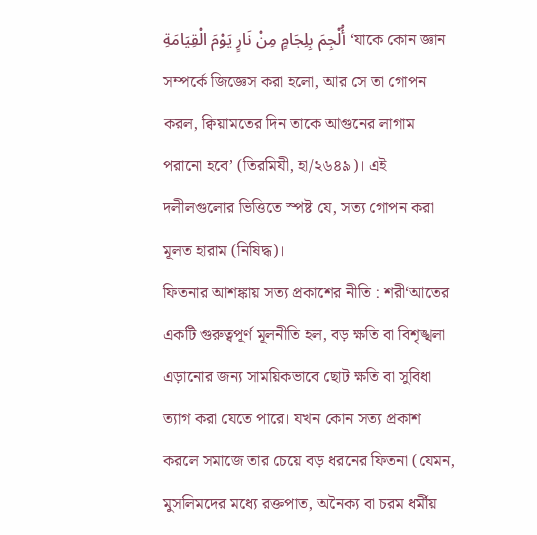أُلْجِمَ بِلِجَامٍ مِنْ نَارٍ يَوْمَ الْقِيَامَةِ ‘যাকে কোন জ্ঞান সম্পর্কে জিজ্ঞেস করা হলো, আর সে তা গোপন করল, ক্বিয়ামতের দিন তাকে আগুনের লাগাম পরানো হবে’ (তিরমিযী, হা/২৬৪৯)। এই দলীলগুলোর ভিত্তিতে স্পষ্ট যে, সত্য গোপন করা মূলত হারাম (নিষিদ্ধ)।
ফিতনার আশঙ্কায় সত্য প্রকাশের নীতি : শরী‘আতের একটি গুরুত্বপূর্ণ মূলনীতি হল, বড় ক্ষতি বা বিশৃঙ্খলা এড়ানোর জন্য সাময়িকভাবে ছোট ক্ষতি বা সুবিধা ত্যাগ করা যেতে পারে। যখন কোন সত্য প্রকাশ করলে সমাজে তার চেয়ে বড় ধরনের ফিতনা (যেমন, মুসলিমদের মধ্যে রক্তপাত, অনৈক্য বা চরম ধর্মীয়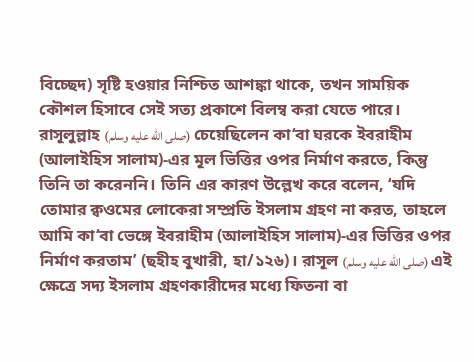বিচ্ছেদ) সৃষ্টি হওয়ার নিশ্চিত আশঙ্কা থাকে, তখন সাময়িক কৌশল হিসাবে সেই সত্য প্রকাশে বিলম্ব করা যেতে পারে। রাসূলুল্লাহ (صلى الله عليه وسلم) চেয়েছিলেন কা‘বা ঘরকে ইবরাহীম (আলাইহিস সালাম)-এর মূল ভিত্তির ওপর নির্মাণ করতে, কিন্তু তিনি তা করেননি। তিনি এর কারণ উল্লেখ করে বলেন, ‘যদি তোমার ক্বওমের লোকেরা সম্প্রতি ইসলাম গ্রহণ না করত, তাহলে আমি কা‘বা ভেঙ্গে ইবরাহীম (আলাইহিস সালাম)-এর ভিত্তির ওপর নির্মাণ করতাম’ (ছহীহ বুখারী, হা/১২৬)। রাসূল (صلى الله عليه وسلم) এই ক্ষেত্রে সদ্য ইসলাম গ্রহণকারীদের মধ্যে ফিতনা বা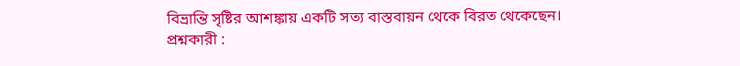বিভ্রান্তি সৃষ্টির আশঙ্কায় একটি সত্য বাস্তবায়ন থেকে বিরত থেকেছেন।
প্রশ্নকারী :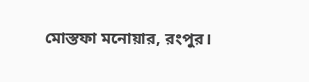মোস্তফা মনোয়ার, রংপুর।